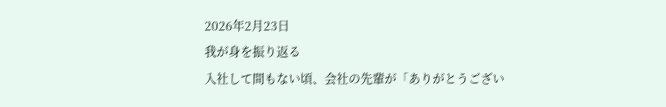2026年2月23日
我が身を振り返る
入社して間もない頃、会社の先輩が「ありがとうござい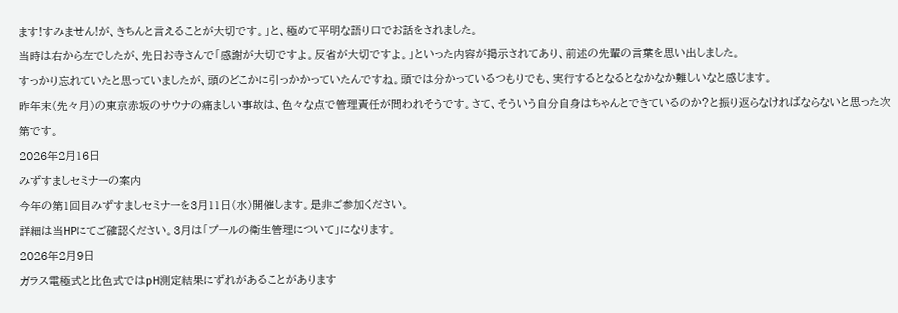ます!すみません!が、きちんと言えることが大切です。」と、極めて平明な語り口でお話をされました。
当時は右から左でしたが、先日お寺さんで「感謝が大切ですよ。反省が大切ですよ。」といった内容が掲示されてあり、前述の先輩の言葉を思い出しました。
すっかり忘れていたと思っていましたが、頭のどこかに引っかかっていたんですね。頭では分かっているつもりでも、実行するとなるとなかなか難しいなと感じます。
昨年末(先々月)の東京赤坂のサウナの痛ましい事故は、色々な点で管理責任が問われそうです。さて、そういう自分自身はちゃんとできているのか?と振り返らなければならないと思った次第です。
2026年2月16日
みずすましセミナーの案内
今年の第1回目みずすましセミナーを3月11日(水)開催します。是非ご参加ください。
詳細は当HPにてご確認ください。3月は「プールの衛生管理について」になります。
2026年2月9日
ガラス電極式と比色式ではpH測定結果にずれがあることがあります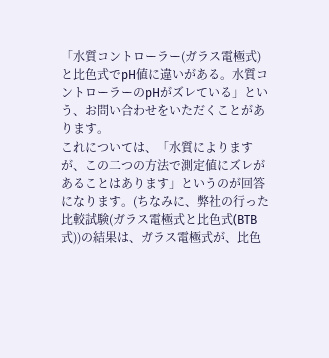「水質コントローラー(ガラス電極式)と比色式でpH値に違いがある。水質コントローラーのpHがズレている」という、お問い合わせをいただくことがあります。
これについては、「水質によりますが、この二つの方法で測定値にズレがあることはあります」というのが回答になります。(ちなみに、弊社の行った比較試験(ガラス電極式と比色式(BTB式))の結果は、ガラス電極式が、比色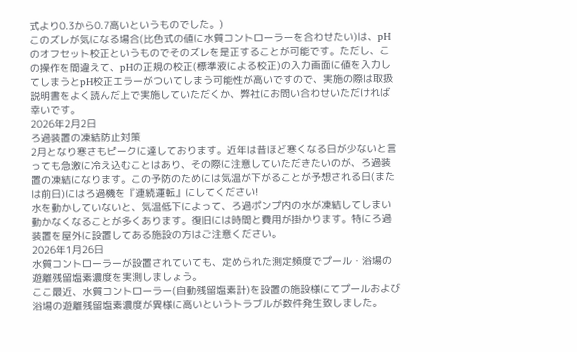式より0.3から0.7高いというものでした。)
このズレが気になる場合(比色式の値に水質コントローラーを合わせたい)は、pHのオフセット校正というものでそのズレを是正することが可能です。ただし、この操作を間違えて、pHの正規の校正(標準液による校正)の入力画面に値を入力してしまうとpH校正エラーがついてしまう可能性が高いですので、実施の際は取扱説明書をよく読んだ上で実施していただくか、弊社にお問い合わせいただければ幸いです。
2026年2月2日
ろ過装置の凍結防止対策
2月となり寒さもピークに達しております。近年は昔ほど寒くなる日が少ないと言っても急激に冷え込むことはあり、その際に注意していただきたいのが、ろ過装置の凍結になります。この予防のためには気温が下がることが予想される日(または前日)にはろ過機を『連続運転』にしてください!
水を動かしていないと、気温低下によって、ろ過ポンプ内の水が凍結してしまい動かなくなることが多くあります。復旧には時間と費用が掛かります。特にろ過装置を屋外に設置してある施設の方はご注意ください。
2026年1月26日
水質コントローラーが設置されていても、定められた測定頻度でプール・浴場の遊離残留塩素濃度を実測しましょう。
ここ最近、水質コントローラー(自動残留塩素計)を設置の施設様にてプールおよび浴場の遊離残留塩素濃度が異様に高いというトラブルが数件発生致しました。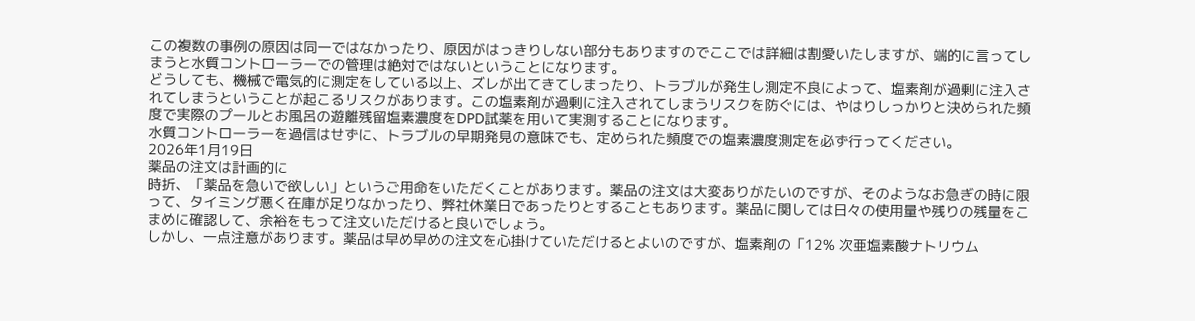この複数の事例の原因は同一ではなかったり、原因がはっきりしない部分もありますのでここでは詳細は割愛いたしますが、端的に言ってしまうと水質コントローラーでの管理は絶対ではないということになります。
どうしても、機械で電気的に測定をしている以上、ズレが出てきてしまったり、トラブルが発生し測定不良によって、塩素剤が過剰に注入されてしまうということが起こるリスクがあります。この塩素剤が過剰に注入されてしまうリスクを防ぐには、やはりしっかりと決められた頻度で実際のプールとお風呂の遊離残留塩素濃度をDPD試薬を用いて実測することになります。
水質コントローラーを過信はせずに、トラブルの早期発見の意味でも、定められた頻度での塩素濃度測定を必ず行ってください。
2026年1月19日
薬品の注文は計画的に
時折、「薬品を急いで欲しい」というご用命をいただくことがあります。薬品の注文は大変ありがたいのですが、そのようなお急ぎの時に限って、タイミング悪く在庫が足りなかったり、弊社休業日であったりとすることもあります。薬品に関しては日々の使用量や残りの残量をこまめに確認して、余裕をもって注文いただけると良いでしょう。
しかし、一点注意があります。薬品は早め早めの注文を心掛けていただけるとよいのですが、塩素剤の「12% 次亜塩素酸ナトリウム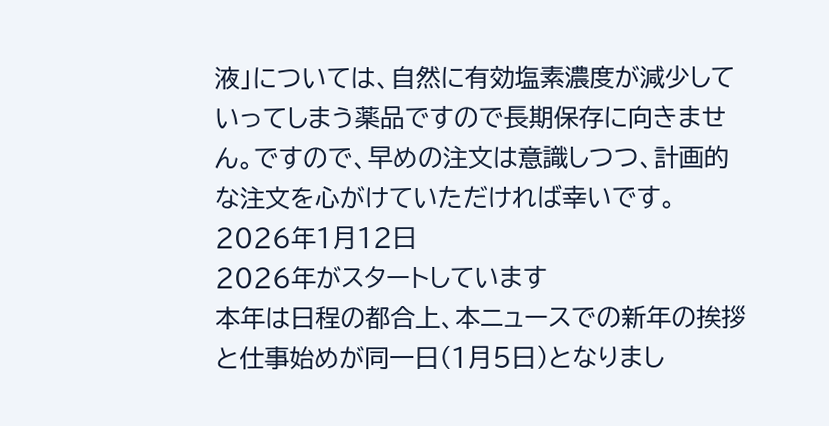液」については、自然に有効塩素濃度が減少していってしまう薬品ですので長期保存に向きません。ですので、早めの注文は意識しつつ、計画的な注文を心がけていただければ幸いです。
2026年1月12日
2026年がスタートしています
本年は日程の都合上、本ニュースでの新年の挨拶と仕事始めが同一日(1月5日)となりまし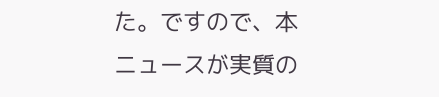た。ですので、本ニュースが実質の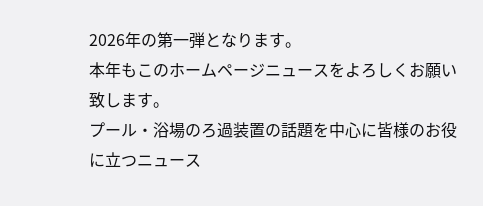2026年の第一弾となります。
本年もこのホームページニュースをよろしくお願い致します。
プール・浴場のろ過装置の話題を中心に皆様のお役に立つニュース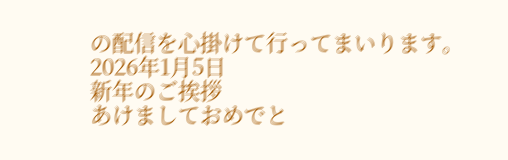の配信を心掛けて行ってまいります。
2026年1月5日
新年のご挨拶
あけましておめでと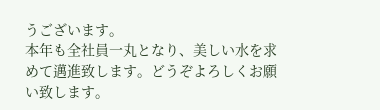うございます。
本年も全社員一丸となり、美しい水を求めて邁進致します。どうぞよろしくお願い致します。